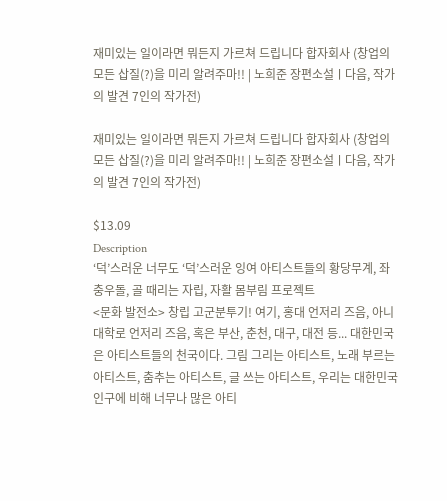재미있는 일이라면 뭐든지 가르쳐 드립니다 합자회사 (창업의 모든 삽질(?)을 미리 알려주마!! | 노희준 장편소설ㅣ다음, 작가의 발견 7인의 작가전)

재미있는 일이라면 뭐든지 가르쳐 드립니다 합자회사 (창업의 모든 삽질(?)을 미리 알려주마!! | 노희준 장편소설ㅣ다음, 작가의 발견 7인의 작가전)

$13.09
Description
‘덕’스러운 너무도 ‘덕’스러운 잉여 아티스트들의 황당무계, 좌충우돌, 골 때리는 자립, 자활 몸부림 프로젝트
<문화 발전소> 창립 고군분투기! 여기, 홍대 언저리 즈음, 아니 대학로 언저리 즈음, 혹은 부산, 춘천, 대구, 대전 등... 대한민국은 아티스트들의 천국이다. 그림 그리는 아티스트, 노래 부르는 아티스트, 춤추는 아티스트, 글 쓰는 아티스트, 우리는 대한민국 인구에 비해 너무나 많은 아티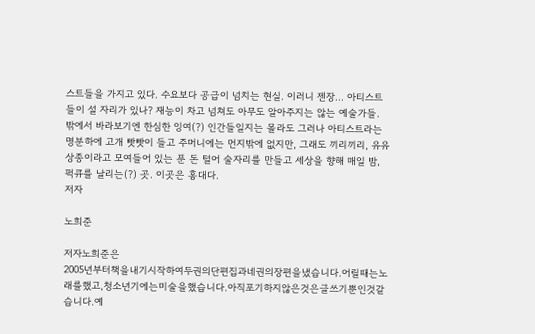스트들을 가지고 있다. 수요보다 공급이 넘치는 현실. 이러니 젠장... 아티스트들이 설 자리가 있나? 재능이 차고 넘쳐도 아무도 알아주지는 않는 예술가들. 밖에서 바라보기엔 한심한 잉여(?) 인간들일지는 몰라도 그러나 아티스트라는 명분하에 고개 빳빳이 들고 주머니에는 먼지밖에 없지만, 그래도 끼리끼리, 유유상종이라고 모여들어 있는 푼 돈 털어 술자리를 만들고 세상을 향해 매일 밤, 퍽큐를 날리는(?) 곳. 이곳은 홍대다.
저자

노희준

저자노희준은
2005년부터책을내기시작하여두권의단편집과네권의장편을냈습니다.어릴때는노래를했고,청소년기에는미술을했습니다.아직포기하지않은것은글쓰기뿐인것같습니다.예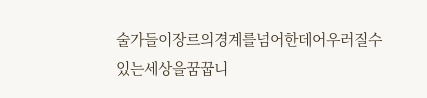술가들이장르의경계를넘어한데어우러질수있는세상을꿈꿉니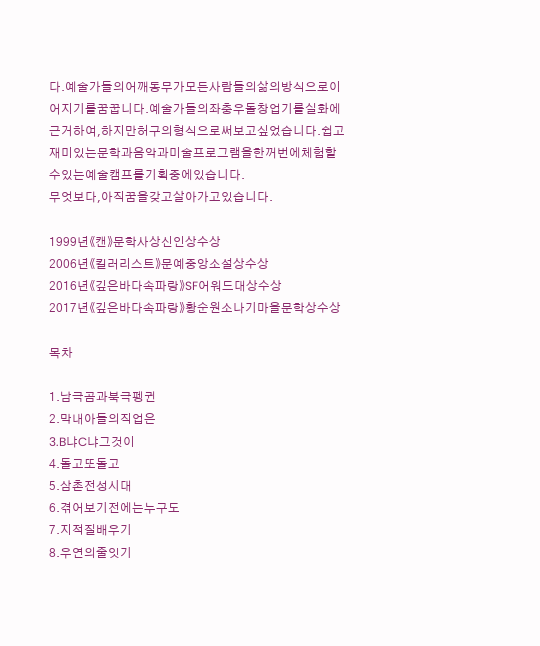다.예술가들의어깨동무가모든사람들의삶의방식으로이어지기를꿈꿉니다.예술가들의좌충우돌창업기를실화에근거하여,하지만허구의형식으로써보고싶었습니다.쉽고재미있는문학과음악과미술프로그램을한꺼번에체험할수있는예술캠프를기획중에있습니다.
무엇보다,아직꿈을갖고살아가고있습니다.

1999년《캔》문학사상신인상수상
2006년《킬러리스트》문예중앙소설상수상
2016년《깊은바다속파랑》SF어워드대상수상
2017년《깊은바다속파랑》황순원소나기마을문학상수상

목차

1.남극곰과북극펭귄
2.막내아들의직업은
3.B냐C냐그것이
4.돌고또돌고
5.삼촌전성시대
6.겪어보기전에는누구도
7.지적질배우기
8.우연의줄잇기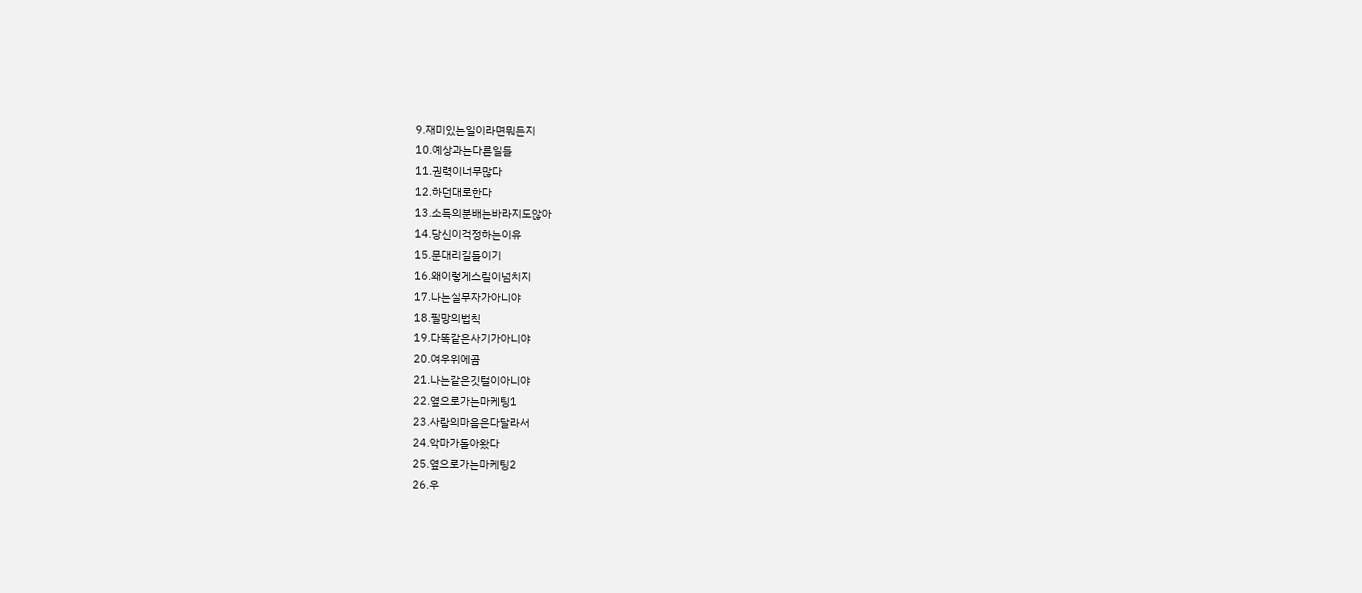9.재미있는일이라면뭐든지
10.예상과는다른일들
11.권력이너무많다
12.하던대로한다
13.소득의분배는바라지도않아
14.당신이걱정하는이유
15.문대리길들이기
16.왜이렇게스릴이넘치지
17.나는실무자가아니야
18.필망의법칙
19.다똑같은사기가아니야
20.여우위에곰
21.나는같은깃털이아니야
22.옆으로가는마케팅1
23.사람의마음은다달라서
24.악마가돌아왔다
25.옆으로가는마케팅2
26.우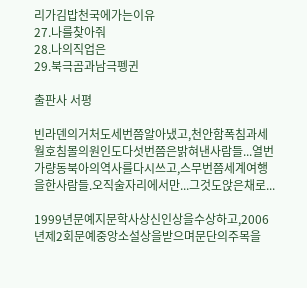리가김밥천국에가는이유
27.나를찾아줘
28.나의직업은
29.북극곰과남극펭귄

출판사 서평

빈라덴의거처도세번쯤알아냈고,천안함폭침과세월호침몰의원인도다섯번쯤은밝혀낸사람들...열번가량동북아의역사를다시쓰고,스무번쯤세계여행을한사람들.오직술자리에서만...그것도앉은채로...

1999년문예지문학사상신인상을수상하고,2006년제2회문예중앙소설상을받으며문단의주목을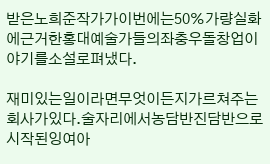받은노희준작가가이번에는50%가량실화에근거한홍대예술가들의좌충우돌창업이야기를소설로펴냈다.

재미있는일이라면무엇이든지가르쳐주는회사가있다.술자리에서농담반진담반으로시작된잉여아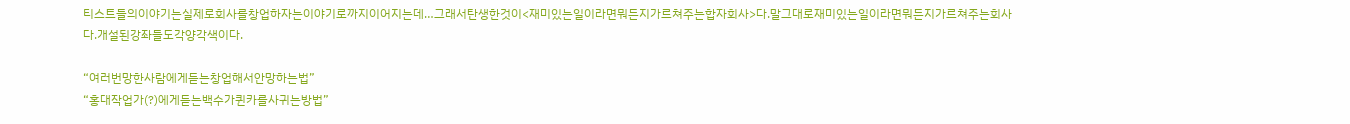티스트들의이야기는실제로회사를창업하자는이야기로까지이어지는데…그래서탄생한것이<재미있는일이라면뭐든지가르쳐주는합자회사>다.말그대로재미있는일이라면뭐든지가르쳐주는회사다.개설된강좌들도각양각색이다.

“여러번망한사람에게듣는창업해서안망하는법”
“홍대작업가(?)에게듣는백수가퀸카를사귀는방법”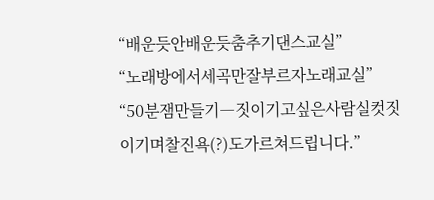“배운듯안배운듯춤추기댄스교실”
“노래방에서세곡만잘부르자노래교실”
“50분잼만들기―짓이기고싶은사람실컷짓이기며찰진욕(?)도가르쳐드립니다.”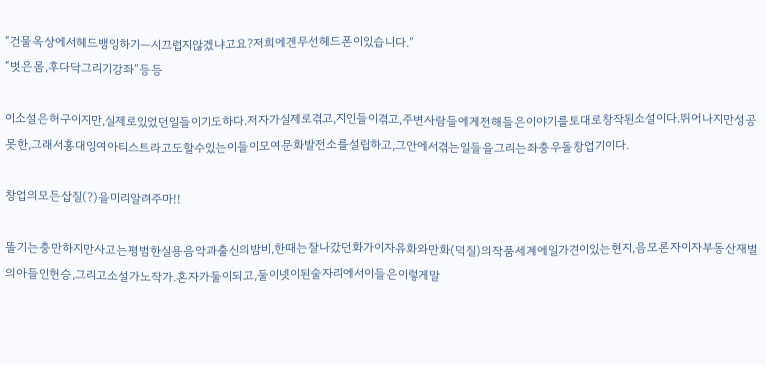“건물옥상에서헤드뱅잉하기―시끄럽지않겠냐고요?저희에겐무선헤드폰이있습니다.”
“벗은몸,후다닥그리기강좌”등등

이소설은허구이지만,실제로있었던일들이기도하다.저자가실제로겪고,지인들이겪고,주변사람들에게전해들은이야기를토대로창작된소설이다.뛰어나지만성공못한,그래서홍대잉여아티스트라고도할수있는이들이모여문화발전소를설립하고,그안에서겪는일들을그리는좌충우돌창업기이다.

창업의모든삽질(?)을미리알려주마!!

똘기는충만하지만사고는평범한실용음악과출신의밤비,한때는잘나갔던화가이자유화와만화(덕질)의작품세계에일가견이있는현지,음모론자이자부동산재벌의아들인헌승,그리고소설가노작가.혼자가둘이되고,둘이넷이된술자리에서이들은이렇게말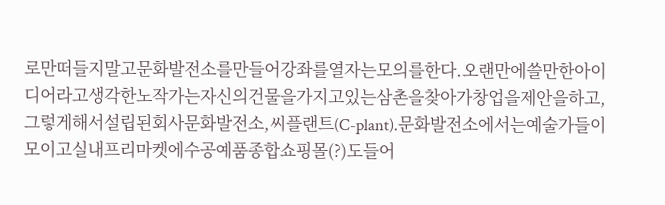로만떠들지말고문화발전소를만들어강좌를열자는모의를한다.오랜만에쓸만한아이디어라고생각한노작가는자신의건물을가지고있는삼촌을찾아가창업을제안을하고,그렇게해서설립된회사문화발전소,씨플랜트(C-plant).문화발전소에서는예술가들이모이고실내프리마켓에수공예품종합쇼핑몰(?)도들어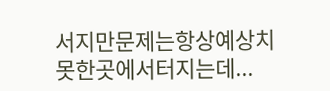서지만문제는항상예상치못한곳에서터지는데...